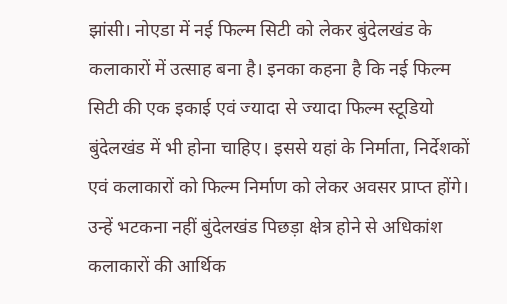झांसी। नोएडा में नई फिल्म सिटी को लेकर बुंदेलखंड के कलाकारों में उत्साह बना है। इनका कहना है कि नई फिल्म सिटी की एक इकाई एवं ज्यादा से ज्यादा फिल्म स्टूडियो बुंदेलखंड में भी होना चाहिए। इससे यहां के निर्माता, निर्देशकों एवं कलाकारों को फिल्म निर्माण को लेकर अवसर प्राप्त होंगे। उन्हें भटकना नहीं बुंदेलखंड पिछड़ा क्षेत्र होने से अधिकांश कलाकारों की आर्थिक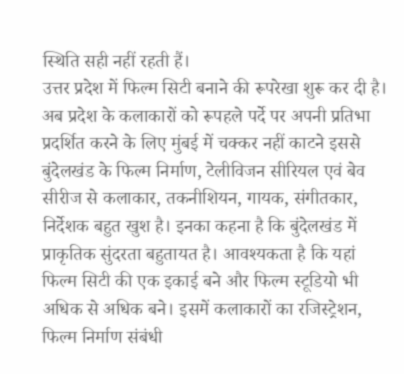स्थिति सही नहीं रहती हैं।
उत्तर प्रदेश में फिल्म सिटी बनाने की रूपरेखा शुरू कर दी है। अब प्रदेश के कलाकारों को रूपहले पर्दे पर अपनी प्रतिभा प्रदर्शित करने के लिए मुंबई में चक्कर नहीं काटने इससे बुंदेलखंड के फिल्म निर्माण, टेलीविजन सीरियल एवं बेव सीरीज से कलाकार, तकनीशियन, गायक, संगीतकार, निर्देशक बहुत खुश है। इनका कहना है कि बुंदेलखंड में प्राकृतिक सुंदरता बहुतायत है। आवश्यकता है कि यहां फिल्म सिटी की एक इकाई बने और फिल्म स्टूडियो भी अधिक से अधिक बने। इसमें कलाकारों का रजिस्ट्रेशन, फिल्म निर्माण संबंधी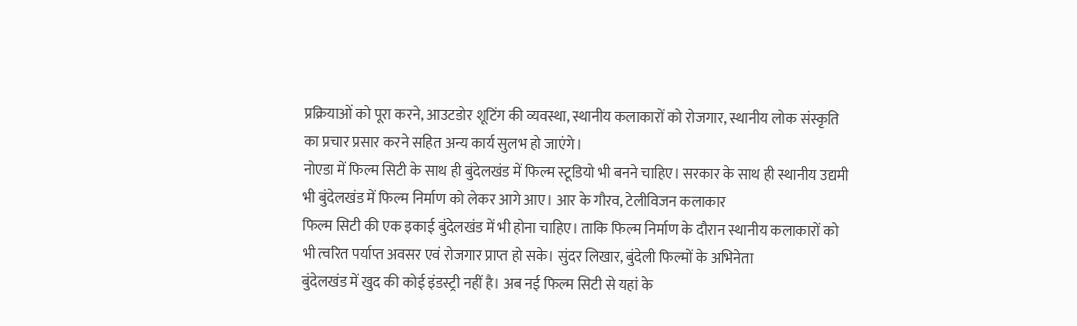प्रक्रियाओं को पूरा करने, आउटडोर शूटिंग की व्यवस्था, स्थानीय कलाकारों को रोजगार, स्थानीय लोक संस्कृति का प्रचार प्रसार करने सहित अन्य कार्य सुलभ हो जाएंगे।
नोएडा में फिल्म सिटी के साथ ही बुंदेलखंड में फिल्म स्टूडियो भी बनने चाहिए। सरकार के साथ ही स्थानीय उद्यमी भी बुंदेलखंड में फिल्म निर्माण को लेकर आगे आए। आर के गौरव, टेलीविजन कलाकार
फिल्म सिटी की एक इकाई बुंदेलखंड में भी होना चाहिए। ताकि फिल्म निर्माण के दौरान स्थानीय कलाकारों को भी त्वरित पर्याप्त अवसर एवं रोजगार प्राप्त हो सके। सुंदर लिखार, बुंदेली फिल्मों के अभिनेता
बुंदेलखंड में खुद की कोई इंडस्ट्री नहीं है। अब नई फिल्म सिटी से यहां के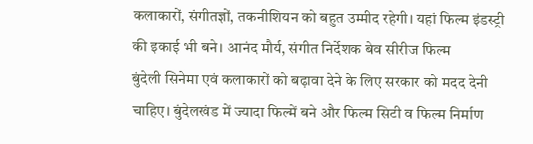कलाकारों, संगीतज्ञों, तकनीशियन को बहुत उम्मीद रहेगी। यहां फिल्म इंडस्ट्री की इकाई भी बने। आनंद मौर्य, संगीत निर्देशक बेव सीरीज फिल्म
बुंदेली सिनेमा एवं कलाकारों को बढ़ावा देने के लिए सरकार को मदद देनी चाहिए। बुंदेलखंड में ज्यादा फिल्में बने और फिल्म सिटी व फिल्म निर्माण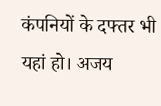कंपनियों के दफ्तर भी यहां हो। अजय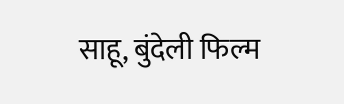साहू, बुंदेली फिल्म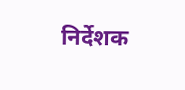निर्देशक